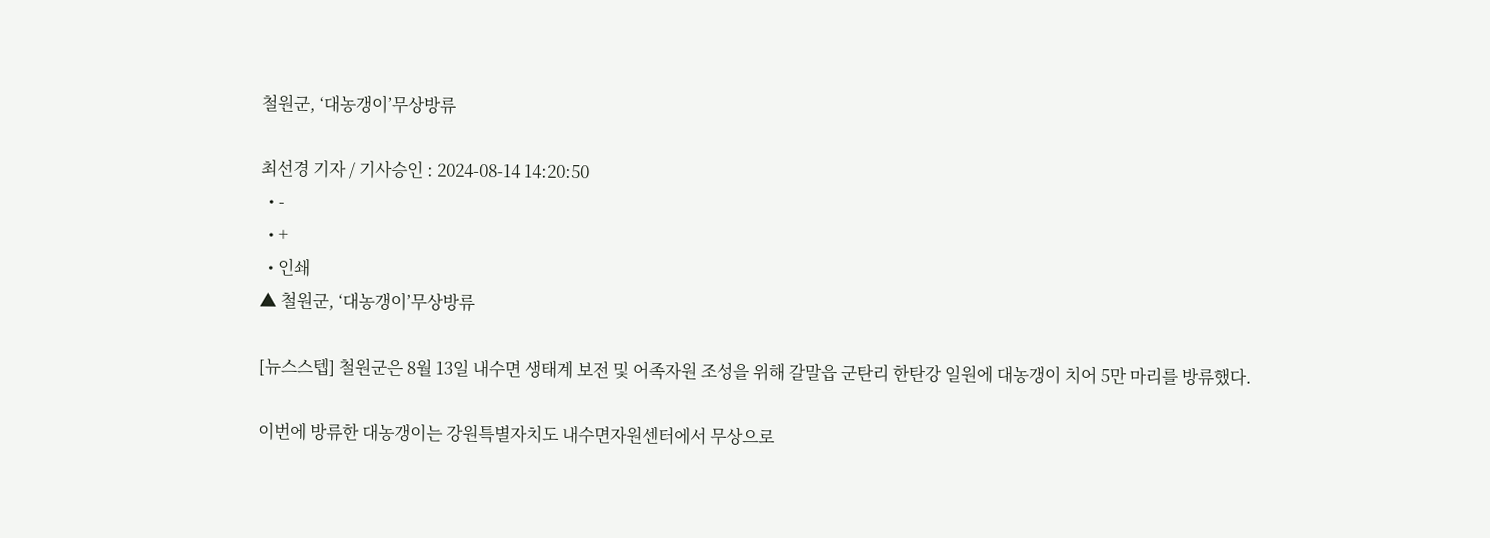철원군, ‘대농갱이’무상방류

최선경 기자 / 기사승인 : 2024-08-14 14:20:50
  • -
  • +
  • 인쇄
▲ 철원군, ‘대농갱이’무상방류

[뉴스스텝] 철원군은 8월 13일 내수면 생태계 보전 및 어족자원 조성을 위해 갈말읍 군탄리 한탄강 일원에 대농갱이 치어 5만 마리를 방류했다.

이번에 방류한 대농갱이는 강원특별자치도 내수면자원센터에서 무상으로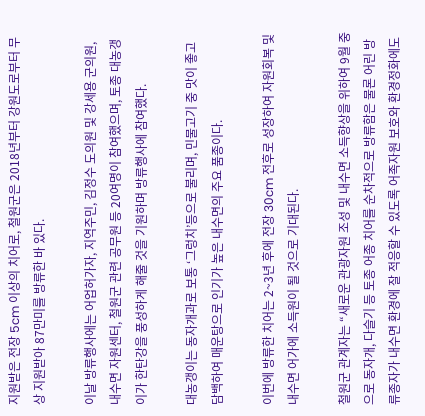지원받은 전장 5cm 이상의 치어로, 철원군은 2018년부터 강원도로부터 무상 지원받아 87만미를 방류한 바 있다.

이날 방류행사에는 어업허가자, 지역주민, 김정수 도의원 및 강세용 군의원, 내수면 자원센터, 철원군 관련 공무원 등 20여명이 참여했으며, 토종 대농갱이가 한탄강을 풍성하게 해줄 것을 기원하며 방류행사에 참여했다.

대농갱이는 동자개과로 보통 ‘그렁치’등으로 불리며, 민물고기 중 맛이 좋고 담백하여 매운탕으로 인기가 높은 내수면의 주요 품종이다.

이번에 방류한 치어는 2~3년 후에 전장 30cm 전후로 성장하여 자원회복 및 내수면 어가에 소득원이 될 것으로 기대된다.

철원군 관계자는 “새로운 관광자원 조성 및 내수면 소득향상을 위하여 9월 중으로 동자개, 다슬기 등 토종 어종 치어를 순차적으로 방류함은 물론 어린 방류종자가 내수면 환경에 잘 적응할 수 있도록 어족자원 보호와 환경정화에도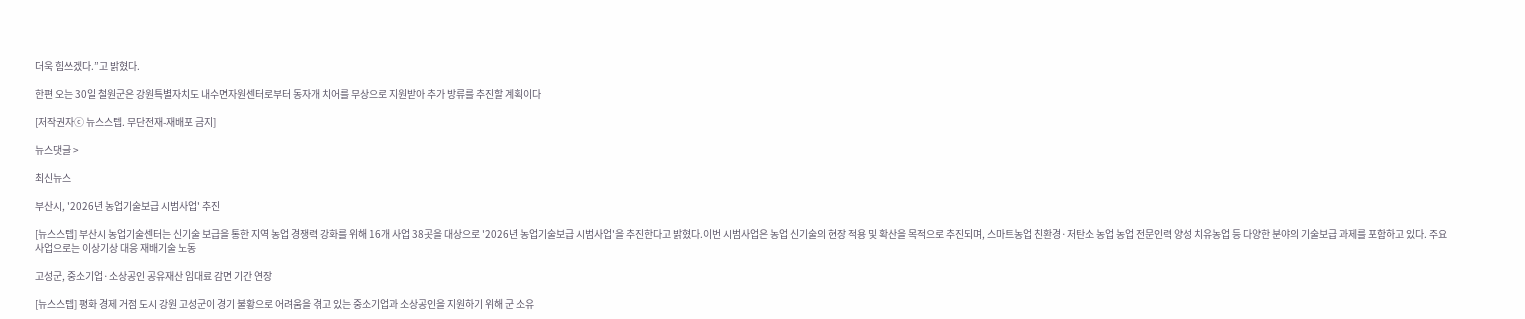더욱 힘쓰겠다.”고 밝혔다.

한편 오는 30일 철원군은 강원특별자치도 내수면자원센터로부터 동자개 치어를 무상으로 지원받아 추가 방류를 추진할 계획이다

[저작권자ⓒ 뉴스스텝. 무단전재-재배포 금지]

뉴스댓글 >

최신뉴스

부산시, '2026년 농업기술보급 시범사업' 추진

[뉴스스텝] 부산시 농업기술센터는 신기술 보급을 통한 지역 농업 경쟁력 강화를 위해 16개 사업 38곳을 대상으로 '2026년 농업기술보급 시범사업'을 추진한다고 밝혔다.이번 시범사업은 농업 신기술의 현장 적용 및 확산을 목적으로 추진되며, 스마트농업 친환경·저탄소 농업 농업 전문인력 양성 치유농업 등 다양한 분야의 기술보급 과제를 포함하고 있다. 주요 사업으로는 이상기상 대응 재배기술 노동

고성군, 중소기업·소상공인 공유재산 임대료 감면 기간 연장

[뉴스스텝] 평화 경제 거점 도시 강원 고성군이 경기 불황으로 어려움을 겪고 있는 중소기업과 소상공인을 지원하기 위해 군 소유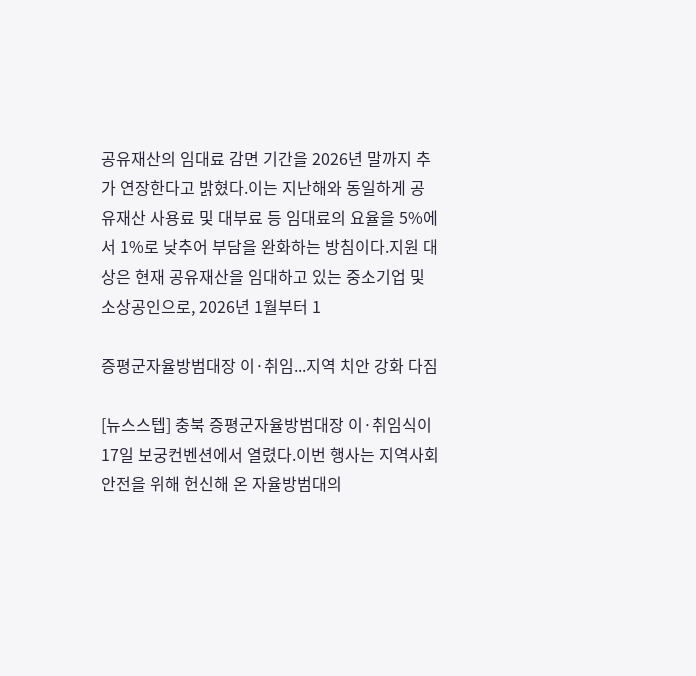공유재산의 임대료 감면 기간을 2026년 말까지 추가 연장한다고 밝혔다.이는 지난해와 동일하게 공유재산 사용료 및 대부료 등 임대료의 요율을 5%에서 1%로 낮추어 부담을 완화하는 방침이다.지원 대상은 현재 공유재산을 임대하고 있는 중소기업 및 소상공인으로, 2026년 1월부터 1

증평군자율방범대장 이·취임...지역 치안 강화 다짐

[뉴스스텝] 충북 증평군자율방범대장 이·취임식이 17일 보궁컨벤션에서 열렸다.이번 행사는 지역사회 안전을 위해 헌신해 온 자율방범대의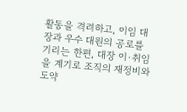활동을 격려하고, 이임 대장과 우수 대원의 공로를 기리는 한편, 대장 이·취임을 계기로 조직의 재정비와 도약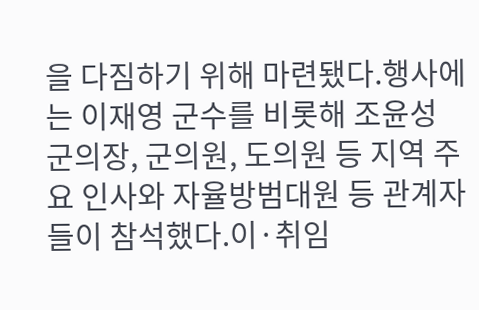을 다짐하기 위해 마련됐다.행사에는 이재영 군수를 비롯해 조윤성 군의장, 군의원, 도의원 등 지역 주요 인사와 자율방범대원 등 관계자들이 참석했다.이·취임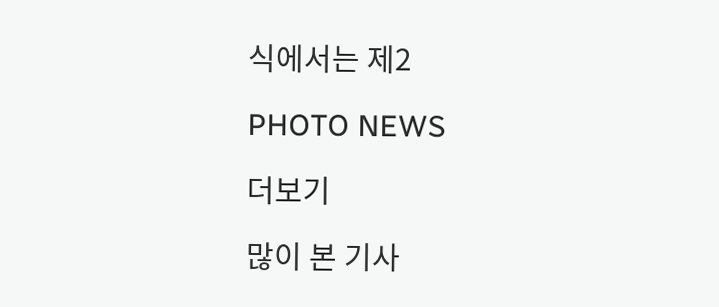식에서는 제2

PHOTO NEWS

더보기

많이 본 기사